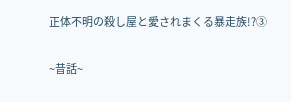正体不明の殺し屋と愛されまくる暴走族!?③

~昔話~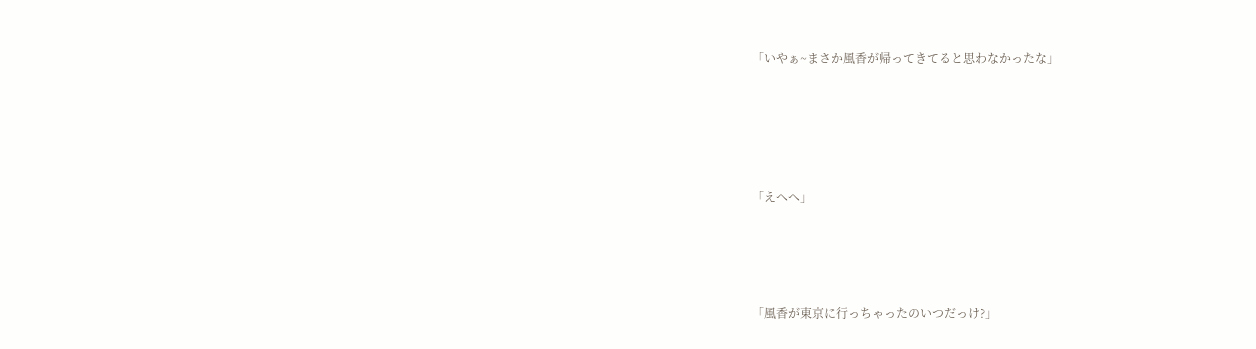「いやぁ~まさか風香が帰ってきてると思わなかったな」





「えへへ」




「風香が東京に行っちゃったのいつだっけ?」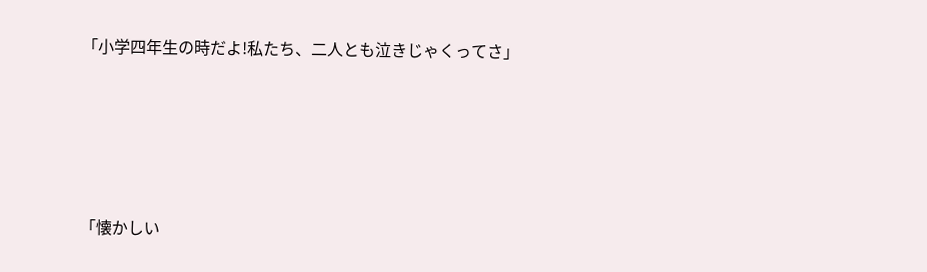「小学四年生の時だよ!私たち、二人とも泣きじゃくってさ」





「懐かしい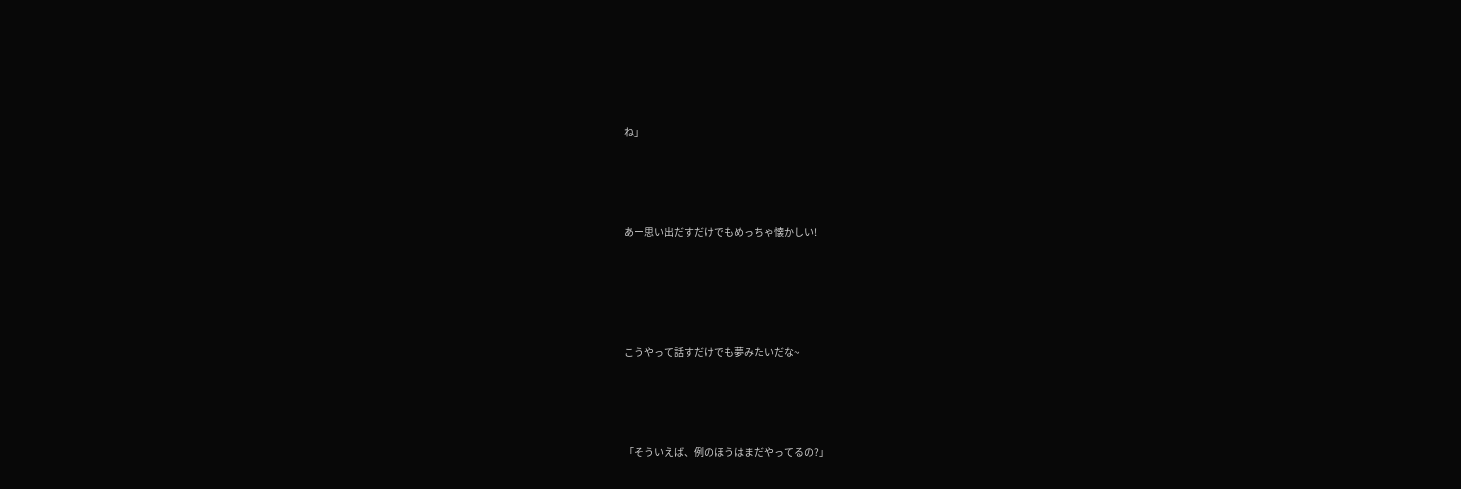ね」




あー思い出だすだけでもめっちゃ懐かしい!





こうやって話すだけでも夢みたいだな~




「そういえば、例のほうはまだやってるの?」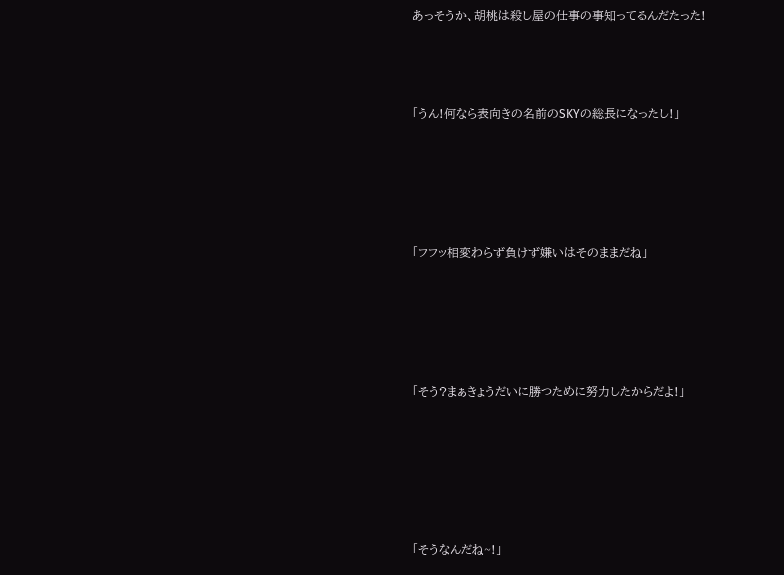あっそうか、胡桃は殺し屋の仕事の事知ってるんだたった!




「うん!何なら表向きの名前のSKYの総長になったし!」






「フフッ相変わらず負けず嫌いはそのままだね」






「そう?まぁきょうだいに勝つために努力したからだよ!」







「そうなんだね~!」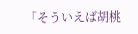「そういえば胡桃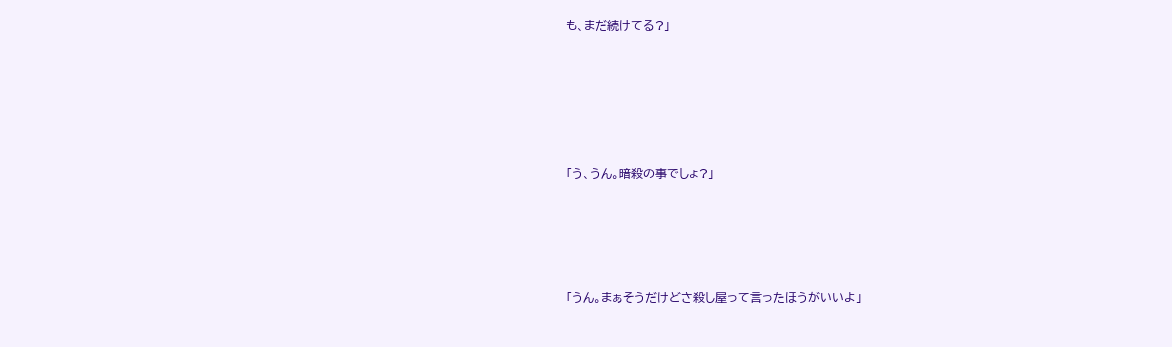も、まだ続けてる?」





「う、うん。暗殺の事でしょ?」




「うん。まぁそうだけどさ殺し屋って言ったほうがいいよ」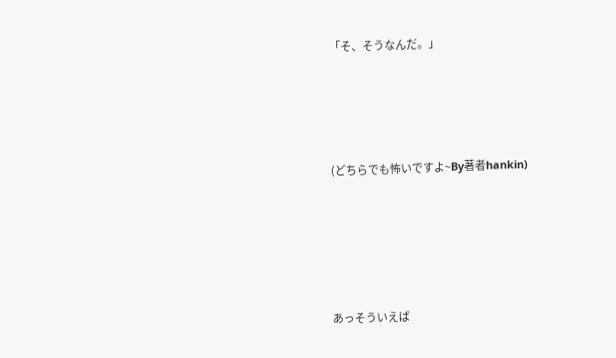「そ、そうなんだ。」




(どちらでも怖いですよ~By著者hankin)





あっそういえば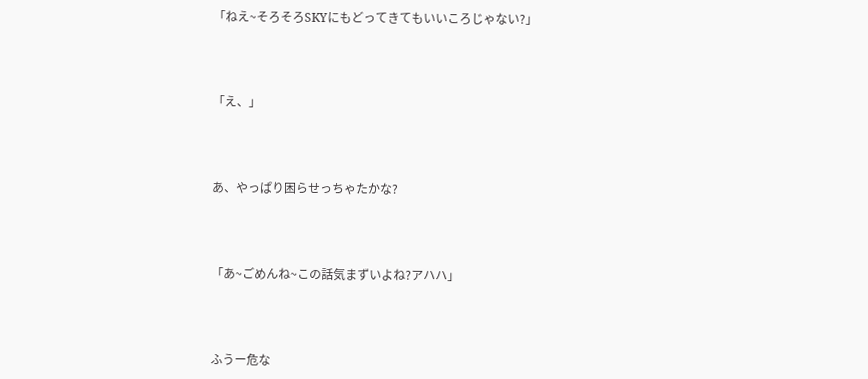「ねえ~そろそろSKYにもどってきてもいいころじゃない?」




「え、」




あ、やっぱり困らせっちゃたかな?




「あ~ごめんね~この話気まずいよね?アハハ」




ふうー危な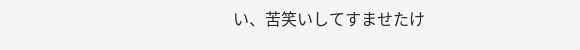い、苦笑いしてすませたけ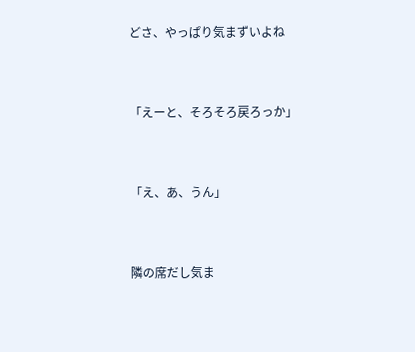どさ、やっぱり気まずいよね




「えーと、そろそろ戻ろっか」




「え、あ、うん」




隣の席だし気ま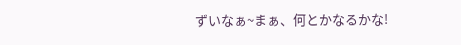ずいなぁ~まぁ、何とかなるかな!